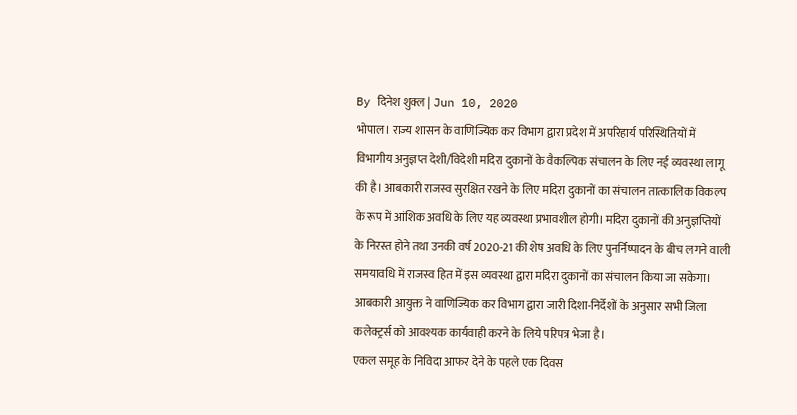By दिनेश शुक्ल | Jun 10, 2020
भोपाल। राज्य शासन के वाणिज्यिक कर विभाग द्वारा प्रदेश में अपरिहार्य परिस्थितियों में विभागीय अनुज्ञप्त देशी/विदेशी मदिरा दुकानों के वैकल्पिक संचालन के लिए नई व्यवस्था लागू की है। आबकारी राजस्व सुरक्षित रखने के लिए मदिरा दुकानों का संचालन तात्कालिक विकल्प के रूप में आंशिक अवधि के लिए यह व्यवस्था प्रभावशील होगी। मदिरा दुकानों की अनुज्ञप्तियों के निरस्त होने तथा उनकी वर्ष 2020-21 की शेष अवधि के लिए पुनर्निष्पादन के बीच लगने वाली समयावधि में राजस्व हित में इस व्यवस्था द्वारा मदिरा दुकानों का संचालन किया जा सकेगा। आबकारी आयुक्त ने वाणिज्यिक कर विभाग द्वारा जारी दिशा-निर्देशों के अनुसार सभी जिला कलेक्ट्रर्स को आवश्यक कार्यवाही करने के लिये परिपत्र भेजा है।
एकल समूह के निविदा आफर देने के पहले एक दिवस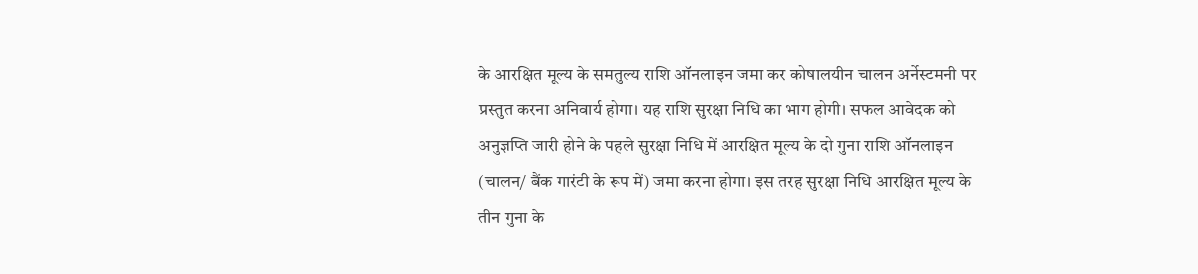के आरक्षित मूल्य के समतुल्य राशि ऑनलाइन जमा कर कोषालयीन चालन अर्नेस्टमनी पर प्रस्तुत करना अनिवार्य होगा। यह राशि सुरक्षा निधि का भाग होगी। सफल आवेदक को अनुज्ञप्ति जारी होने के पहले सुरक्षा निधि में आरक्षित मूल्य के दो गुना राशि ऑनलाइन (चालन/ बैंक गारंटी के रूप में) जमा करना होगा। इस तरह सुरक्षा निधि आरक्षित मूल्य के तीन गुना के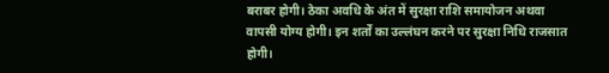बराबर होगी। ठेका अवधि के अंत में सुरक्षा राशि समायोजन अथवा वापसी योग्य होगी। इन शर्तों का उल्लंघन करने पर सुरक्षा निधि राजसात होगी।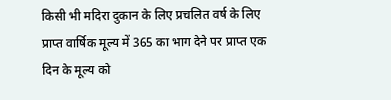किसी भी मदिरा दुकान के लिए प्रचलित वर्ष के लिए प्राप्त वार्षिक मूल्य में 365 का भाग देने पर प्राप्त एक दिन के मूल्य को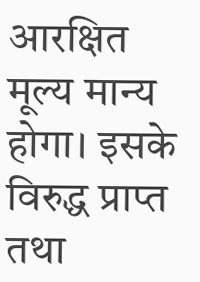आरक्षित मूल्य मान्य होगा। इसके विरुद्ध प्राप्त तथा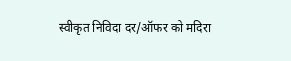स्वीकृत निविदा दर/ऑफर को मदिरा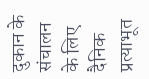दुकान के संचालन के लिए दैनिक प्रत्याभूत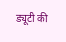ड्यूटी की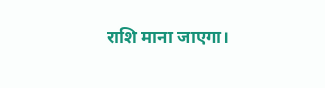राशि माना जाएगा।